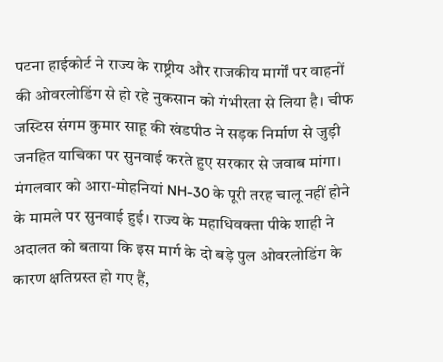पटना हाईकोर्ट ने राज्य के राष्ट्रीय और राजकीय मार्गों पर वाहनों की ओवरलोडिंग से हो रहे नुकसान को गंभीरता से लिया है। चीफ जस्टिस संगम कुमार साहू की खंडपीठ ने सड़क निर्माण से जुड़ी जनहित याचिका पर सुनवाई करते हुए सरकार से जवाब मांगा।
मंगलवार को आरा-मोहनियां NH-30 के पूरी तरह चालू नहीं होने के मामले पर सुनवाई हुई। राज्य के महाधिवक्ता पीके शाही ने अदालत को बताया कि इस मार्ग के दो बड़े पुल ओवरलोडिंग के कारण क्षतिग्रस्त हो गए हैं,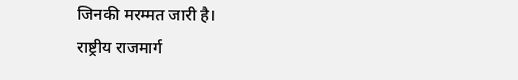जिनकी मरम्मत जारी है।
राष्ट्रीय राजमार्ग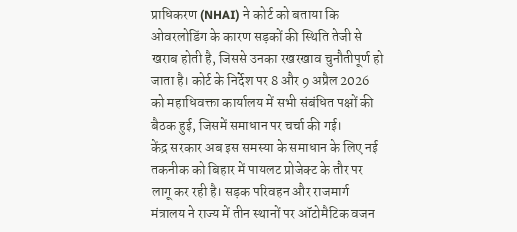प्राधिकरण (NHAI) ने कोर्ट को बताया कि ओवरलोडिंग के कारण सड़कों की स्थिति तेजी से खराब होती है, जिससे उनका रखरखाव चुनौतीपूर्ण हो जाता है। कोर्ट के निर्देश पर 8 और 9 अप्रैल 2026 को महाधिवक्ता कार्यालय में सभी संबंधित पक्षों की बैठक हुई, जिसमें समाधान पर चर्चा की गई।
केंद्र सरकार अब इस समस्या के समाधान के लिए नई तकनीक को बिहार में पायलट प्रोजेक्ट के तौर पर लागू कर रही है। सड़क परिवहन और राजमार्ग मंत्रालय ने राज्य में तीन स्थानों पर ऑटोमैटिक वजन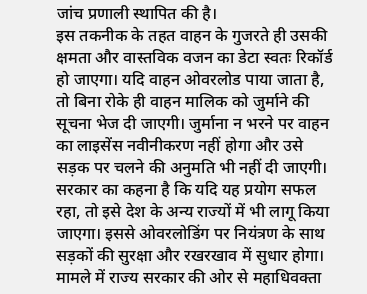जांच प्रणाली स्थापित की है।
इस तकनीक के तहत वाहन के गुजरते ही उसकी क्षमता और वास्तविक वजन का डेटा स्वतः रिकॉर्ड हो जाएगा। यदि वाहन ओवरलोड पाया जाता है, तो बिना रोके ही वाहन मालिक को जुर्माने की सूचना भेज दी जाएगी। जुर्माना न भरने पर वाहन का लाइसेंस नवीनीकरण नहीं होगा और उसे सड़क पर चलने की अनुमति भी नहीं दी जाएगी।
सरकार का कहना है कि यदि यह प्रयोग सफल रहा, तो इसे देश के अन्य राज्यों में भी लागू किया जाएगा। इससे ओवरलोडिंग पर नियंत्रण के साथ सड़कों की सुरक्षा और रखरखाव में सुधार होगा।
मामले में राज्य सरकार की ओर से महाधिवक्ता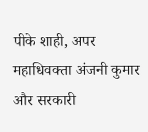पीके शाही, अपर महाधिवक्ता अंजनी कुमार और सरकारी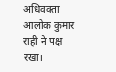अधिवक्ता आलोक कुमार राही ने पक्ष रखा।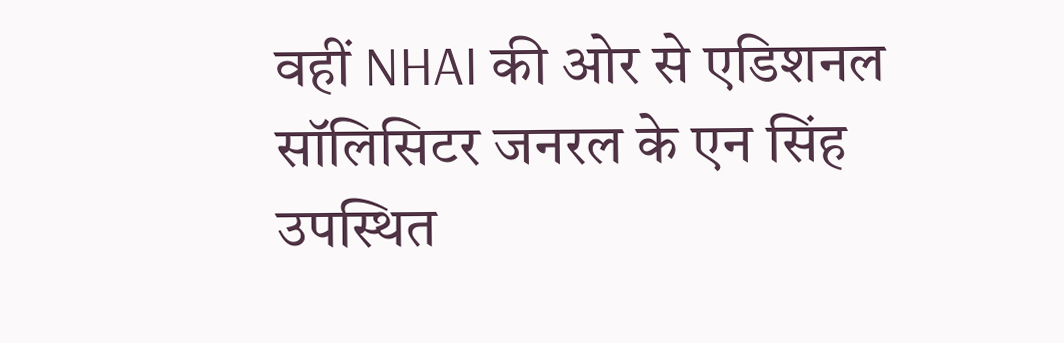वहीं NHAI की ओर से एडिशनल सॉलिसिटर जनरल के एन सिंह उपस्थित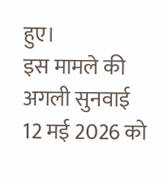हुए।
इस मामले की अगली सुनवाई 12 मई 2026 को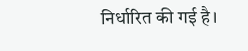निर्धारित की गई है।